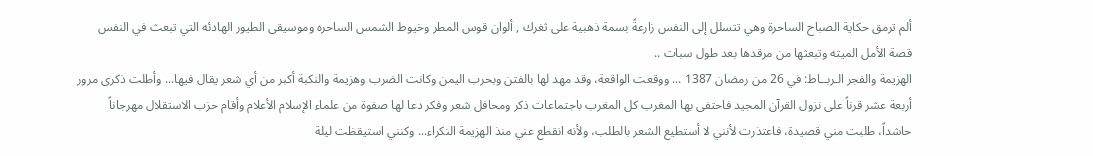ألم ترمق حكاية الصباح الساحرة وهي تتسلل إلى النفس زارعةً بسمة ذهبية على ثغرك , ألوان قوس المطر وخيوط الشمس الساحره وموسيقى الطيور الهادئه التي تبعث في النفس قصة الأمل الميته وتبعثها من مرقدها بعد طول سبات ..
الهزيمة والفجر الـربــاط: في 26 من رمضان 1387 ... ووقعت الواقعة، وقد مهد لها بالفتن وبحرب اليمن وكانت الضرب وهزيمة والنكبة أكبر من أي شعر يقال فيها... وأطلت ذكرى مرور أربعة عشر قرناً على نزول القرآن المجيد فاحتفى بها المغرب كل المغرب باجتماعات ذكر ومحافل شعر وفكر دعا لها صفوة من علماء الإسلام الأعلام وأقام حزب الاستقلال مهرجاناً حاشداً، طلبت مني قصيدة، فاعتذرت لأنني لا أستطيع الشعر بالطلب، ولأنه انقطع عني منذ الهزيمة النكراء... وكنني استيقظت ليلة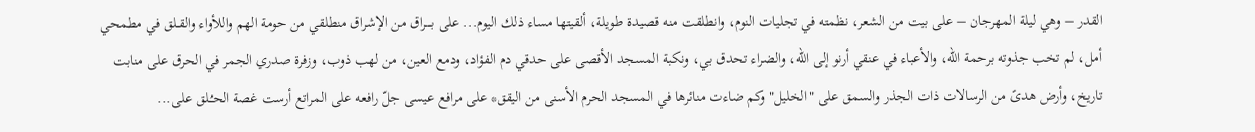القدر – وهي ليلة المهرجان – على بيت من الشعر، نظمته في تجليات النوم، وانطلقت منه قصيدة طويلة، ألقيتها مساء ذلك اليوم... على بــــراق من الإشراق منطلقي من حومة الهم واللأواء والقــلق في مطمحي أمل، لم تخب جذوته برحمة الله، والأعباء في عنقي أرنو إلى الله، والضراء تحدق بي، ونكبة المسجد الأقصى على حدقي دم الفؤاد، ودمع العين، من لهب ذوب، وزفرة صدري الجمر في الحرق على منابت تاريخ، وأرض هدىً من الرسالات ذات الجذر والسمق على "الخليل" وكم ضاءت منائرها في المسجد الحرم الأسنى من اليقق* على مرافع عيسى جلّ رافعه على المراتع أرست غصة الحـُـلق على...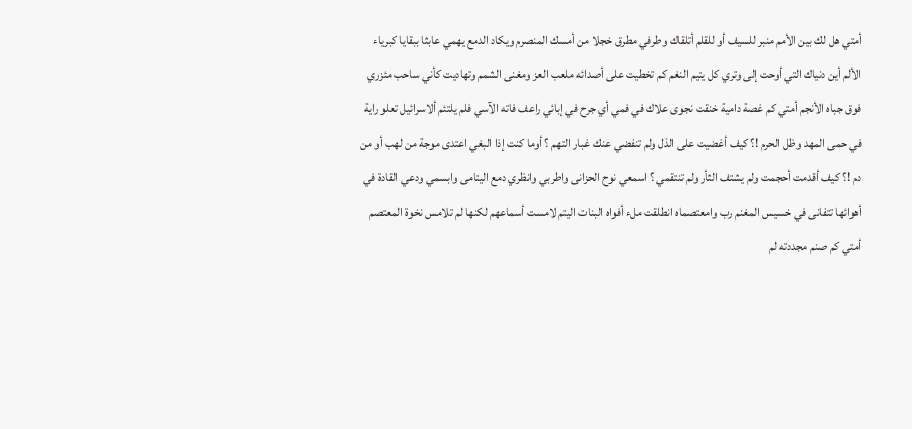أمتي هل لك بين الأمم منبر للسيف أو للقلم أتلقاك وطرفي مطرق خجلا من أمسك المنصرم ويكاد الدمع يهمي عابثا ببقايا كبرياء الألم أين دنياك التي أوحت إلى وتري كل يتيم النغم كم تخطيت على أصدائه ملعب العز ومغنى الشمم وتهاديت كأني ساحب مئزري فوق جباه الأنجم أمتي كم غصة دامية خنقت نجوى علاك في فمي أي جرح في إبائي راعف فاته الآسي فلم يلتئم ألاسرائيل تعلو راية في حمى المهد وظل الحرم !؟ كيف أغضيت على الذل ولم تنفضي عنك غبار التهم ؟ أوما كنت إذا البغي اعتدى موجة من لهب أو من دم !؟ كيف أقدمت أحجمت ولم يشتف الثأر ولم تنتقمي ؟ اسمعي نوح الحزانى واطربي وانظري دمع اليتامى وابسمي ودعي القادة في أهوائها تتفانى في خسيس المغنم رب وامعتصماه انطلقت ملء أفواه البنات اليتم لامست أسماعهم لكنها لم تلامس نخوة المعتصم أمتي كم صنم مجددته لم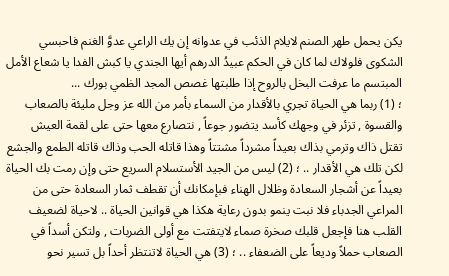يكن يحمل طهر الصنم لايلام الذئب في عدوانه إن يك الراعي عدوَّ الغنم فاحبسي الشكوى فلولاك لما كان في الحكم عبيدُ الدرهم أيها الجندي يا كبش الفدا يا شعاع الأمل المبتسم ما عرفت البخل بالروح إذا طلبتها غصص المجد الظمي بورك ...
؛ (1) ربما هي الحياة تجري بالأقدار من السماء بأمر من الله عز وجل مليئة بالصعاب والقسوة , تزئر في وجهك كأسد يتضور جوعاً , نتصارع معها حتى على لقمة العيش تقتل ذاك وترمي بذاك بعيداً مشرداً مشتتاً وهذا قاتله الحب وذاك قاتله الطمع والجشع لكن تلك هي الأقدار .. ؛ (2) ليس من الجيد الأستسلام السريع حتى وإن رمت بك الحياة بعيداً عن أشجار السعادة وظلال الهناء فبإمكانك أن تقطف ثمار السعادة حتى من المراعي الجدباء فلا نبت ينمو بدون رعاية هكذا هي قوانين الحياة .. لاحياة لضعيف القلب هنا فإجعل قلبك صخرة صماء لايتفتت مع أولى الضربات , ولتكن أسداً في الصعاب حملاً وديعاً على الضعفاء .. ؛ (3) هي الحياة لاتنتظر أحداً بل تسير نحو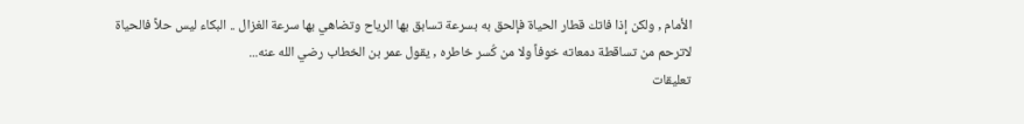الأمام , ولكن إذا فاتك قطار الحياة فإلحق به بسرعة تسابق بها الرياح وتضاهي بها سرعة الغزال .. البكاء ليس حلاً فالحياة لاترحم من تساقطة دمعاته خوفاً ولا من كُسر خاطره , يقول عمر بن الخطاب رضي الله عنه...
تعليقات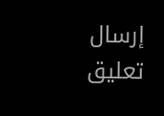إرسال تعليق